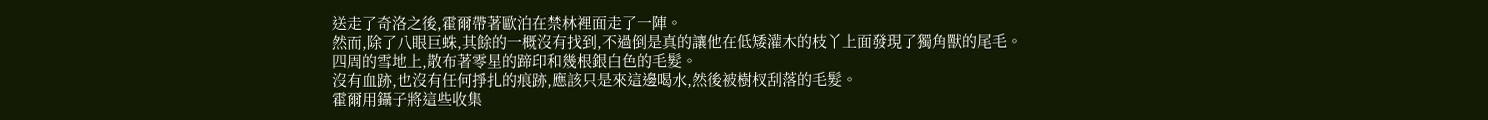送走了奇洛之後,霍爾帶著歐泊在禁林裡面走了一陣。
然而,除了八眼巨蛛,其餘的一概沒有找到,不過倒是真的讓他在低矮灌木的枝丫上面發現了獨角獸的尾毛。
四周的雪地上,散布著零星的蹄印和幾根銀白色的毛髮。
沒有血跡,也沒有任何掙扎的痕跡,應該只是來這邊喝水,然後被樹杈刮落的毛髮。
霍爾用鑷子將這些收集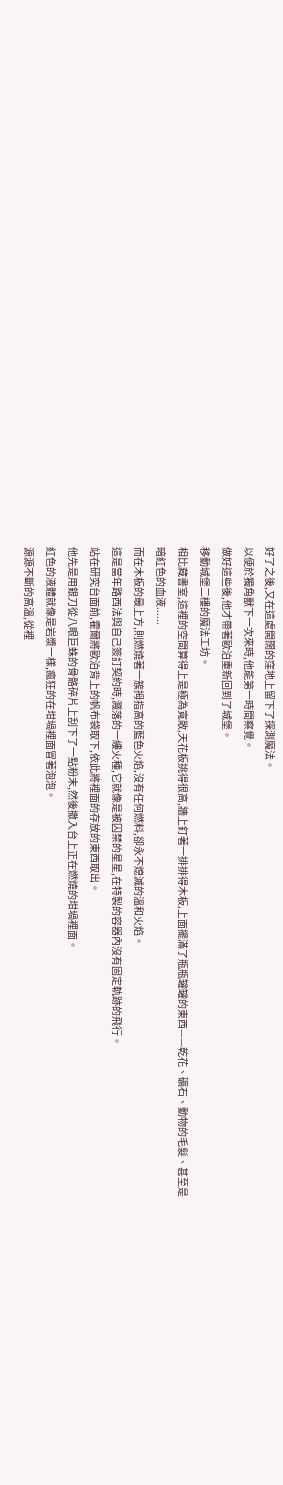好了之後,又在這處開闊的窪地上留下了探測魔法。
以便於獨角獸下一次來時,他能第一時間察覺。
做好這些後,他才帶著歐泊重新回到了城堡。
移動城堡二樓的魔法工坊。
相比藏書室,這裡的空間算得上是極為寬敞,天花板挑得很高,牆上釘著一排排得木板,上面擺滿了瓶瓶罐罐的東西——乾花、礦石、動物的毛髮、甚至是暗紅色的血液......
而在木板的最上方,則燃燒著一簇拇指高的藍色火焰,沒有任何燃料,卻永不熄滅的溫和火焰。
這是當年路西法與自己簽訂契約時,濺落的一縷火種,它就像是被囚禁的星星,在特製的容器內沒有固定軌跡的飛行。
站在研究台面前,霍爾將歐泊背上的帆布袋取下,依此將裡面的存放的東西取出。
他先是用銀刀從八眼巨蛛的骨骼碎片上刮下了一點粉末,然後撒入台上正在燃燒的坩堝裡面。
紅色的液體就像是岩漿一樣,瘋狂的在坩堝裡面冒著泡泡。
源源不斷的高溫,從裡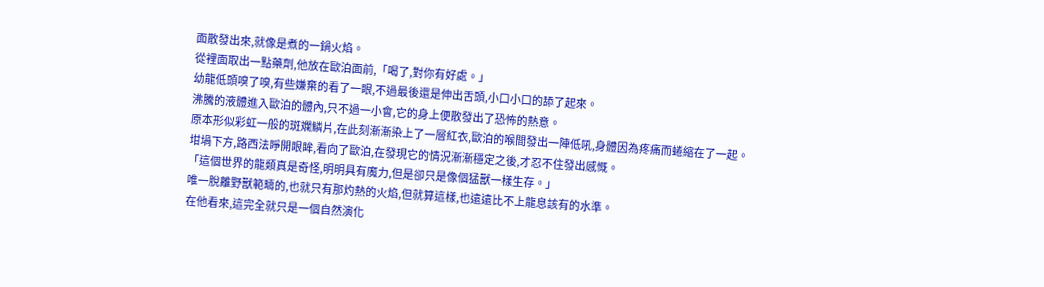面散發出來,就像是煮的一鍋火焰。
從裡面取出一點藥劑,他放在歐泊面前,「喝了,對你有好處。」
幼龍低頭嗅了嗅,有些嫌棄的看了一眼,不過最後還是伸出舌頭,小口小口的舔了起來。
沸騰的液體進入歐泊的體內,只不過一小會,它的身上便散發出了恐怖的熱意。
原本形似彩虹一般的斑斕鱗片,在此刻漸漸染上了一層紅衣,歐泊的喉間發出一陣低吼,身體因為疼痛而蜷縮在了一起。
坩堝下方,路西法睜開眼眸,看向了歐泊,在發現它的情況漸漸穩定之後,才忍不住發出感慨。
「這個世界的龍類真是奇怪,明明具有魔力,但是卻只是像個猛獸一樣生存。」
唯一脫離野獸範疇的,也就只有那灼熱的火焰,但就算這樣,也遠遠比不上龍息該有的水準。
在他看來,這完全就只是一個自然演化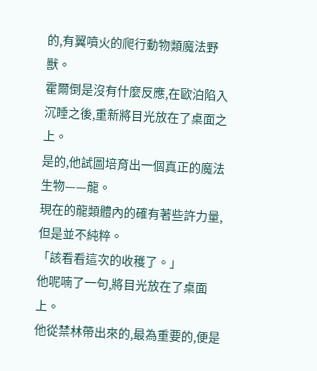的,有翼噴火的爬行動物類魔法野獸。
霍爾倒是沒有什麼反應,在歐泊陷入沉睡之後,重新將目光放在了桌面之上。
是的,他試圖培育出一個真正的魔法生物——龍。
現在的龍類體內的確有著些許力量,但是並不純粹。
「該看看這次的收穫了。」
他呢喃了一句,將目光放在了桌面上。
他從禁林帶出來的,最為重要的,便是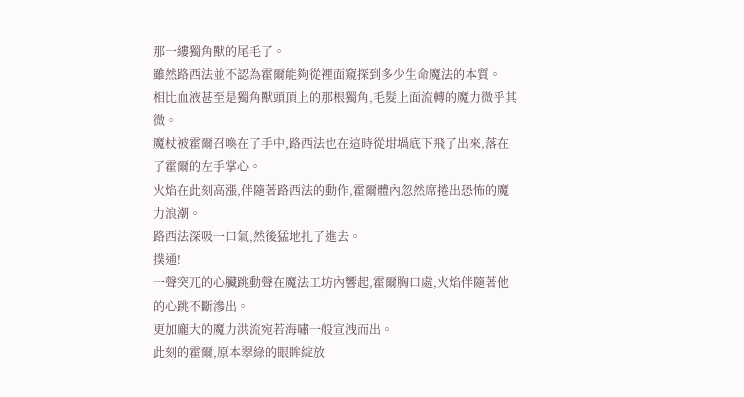那一縷獨角獸的尾毛了。
雖然路西法並不認為霍爾能夠從裡面窺探到多少生命魔法的本質。
相比血液甚至是獨角獸頭頂上的那根獨角,毛髮上面流轉的魔力微乎其微。
魔杖被霍爾召喚在了手中,路西法也在這時從坩堝底下飛了出來,落在了霍爾的左手掌心。
火焰在此刻高漲,伴隨著路西法的動作,霍爾體內忽然席捲出恐怖的魔力浪潮。
路西法深吸一口氣,然後猛地扎了進去。
撲通!
一聲突兀的心臟跳動聲在魔法工坊內響起,霍爾胸口處,火焰伴隨著他的心跳不斷滲出。
更加龐大的魔力洪流宛若海嘯一般宣洩而出。
此刻的霍爾,原本翠綠的眼眸綻放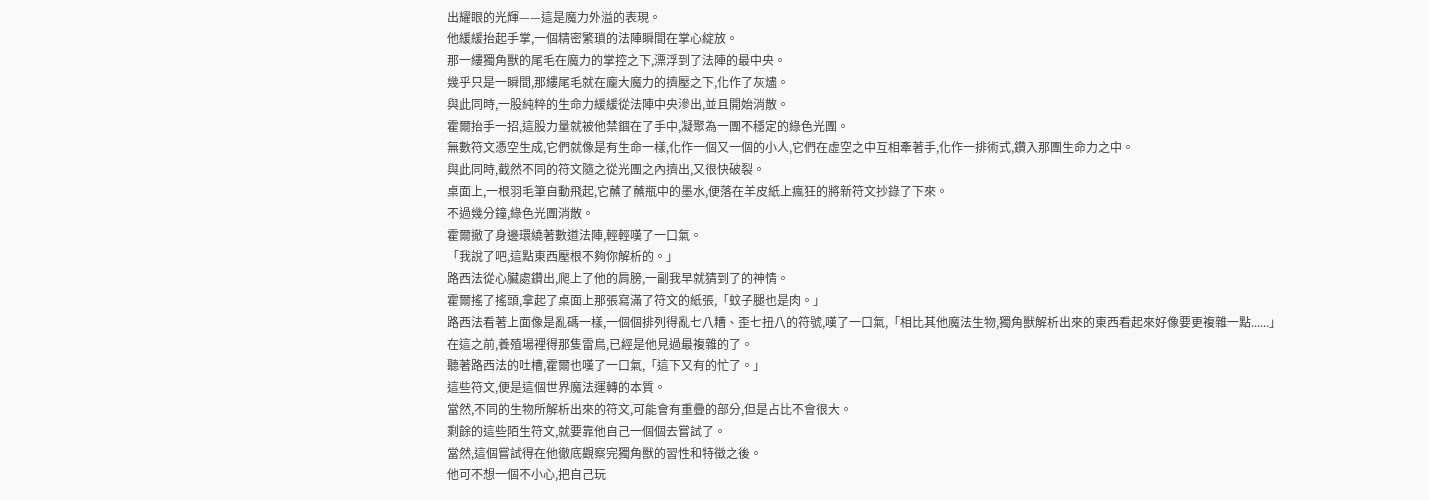出耀眼的光輝——這是魔力外溢的表現。
他緩緩抬起手掌,一個精密繁瑣的法陣瞬間在掌心綻放。
那一縷獨角獸的尾毛在魔力的掌控之下,漂浮到了法陣的最中央。
幾乎只是一瞬間,那縷尾毛就在龐大魔力的擠壓之下,化作了灰燼。
與此同時,一股純粹的生命力緩緩從法陣中央滲出,並且開始消散。
霍爾抬手一招,這股力量就被他禁錮在了手中,凝聚為一團不穩定的綠色光團。
無數符文憑空生成,它們就像是有生命一樣,化作一個又一個的小人,它們在虛空之中互相牽著手,化作一排術式,鑽入那團生命力之中。
與此同時,截然不同的符文隨之從光團之內擠出,又很快破裂。
桌面上,一根羽毛筆自動飛起,它蘸了蘸瓶中的墨水,便落在羊皮紙上瘋狂的將新符文抄錄了下來。
不過幾分鐘,綠色光團消散。
霍爾撤了身邊環繞著數道法陣,輕輕嘆了一口氣。
「我說了吧,這點東西壓根不夠你解析的。」
路西法從心臟處鑽出,爬上了他的肩膀,一副我早就猜到了的神情。
霍爾搖了搖頭,拿起了桌面上那張寫滿了符文的紙張,「蚊子腿也是肉。」
路西法看著上面像是亂碼一樣,一個個排列得亂七八糟、歪七扭八的符號,嘆了一口氣,「相比其他魔法生物,獨角獸解析出來的東西看起來好像要更複雜一點......」
在這之前,養殖場裡得那隻雷鳥,已經是他見過最複雜的了。
聽著路西法的吐槽,霍爾也嘆了一口氣,「這下又有的忙了。」
這些符文,便是這個世界魔法運轉的本質。
當然,不同的生物所解析出來的符文,可能會有重疊的部分,但是占比不會很大。
剩餘的這些陌生符文,就要靠他自己一個個去嘗試了。
當然,這個嘗試得在他徹底觀察完獨角獸的習性和特徵之後。
他可不想一個不小心,把自己玩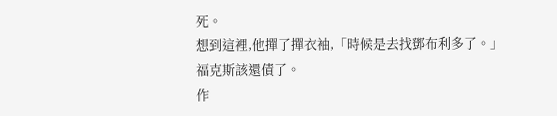死。
想到這裡,他撣了撣衣袖,「時候是去找鄧布利多了。」
福克斯該還債了。
作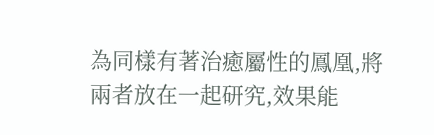為同樣有著治癒屬性的鳳凰,將兩者放在一起研究,效果能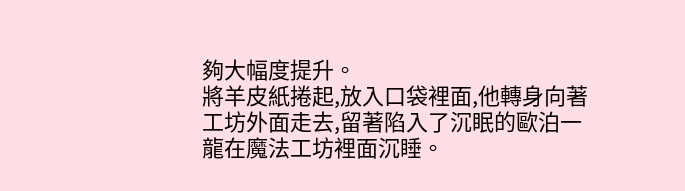夠大幅度提升。
將羊皮紙捲起,放入口袋裡面,他轉身向著工坊外面走去,留著陷入了沉眠的歐泊一龍在魔法工坊裡面沉睡。